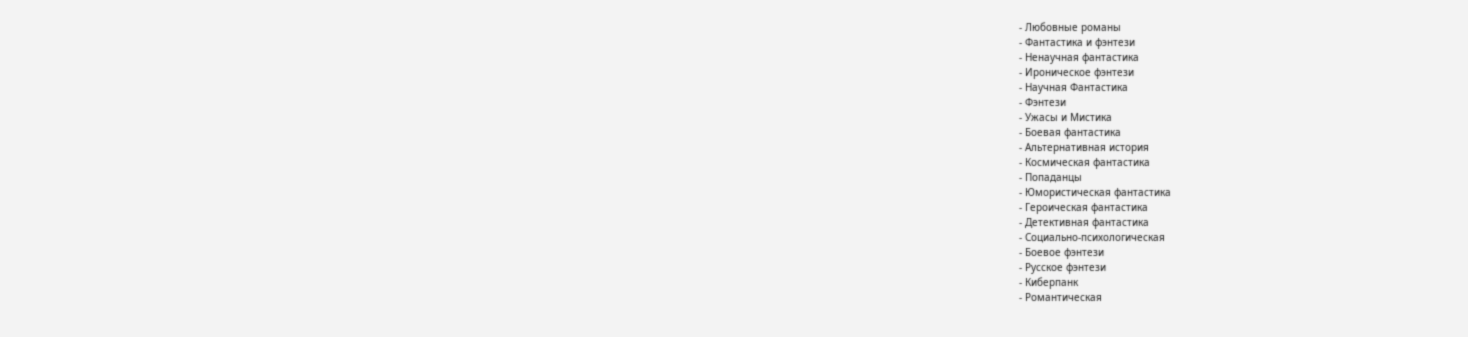- Любовные романы
- Фантастика и фэнтези
- Ненаучная фантастика
- Ироническое фэнтези
- Научная Фантастика
- Фэнтези
- Ужасы и Мистика
- Боевая фантастика
- Альтернативная история
- Космическая фантастика
- Попаданцы
- Юмористическая фантастика
- Героическая фантастика
- Детективная фантастика
- Социально-психологическая
- Боевое фэнтези
- Русское фэнтези
- Киберпанк
- Романтическая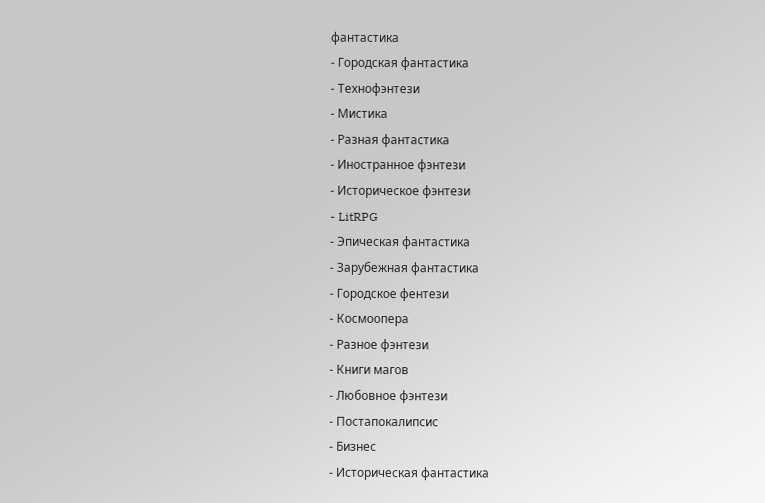фантастика
- Городская фантастика
- Технофэнтези
- Мистика
- Разная фантастика
- Иностранное фэнтези
- Историческое фэнтези
- LitRPG
- Эпическая фантастика
- Зарубежная фантастика
- Городское фентези
- Космоопера
- Разное фэнтези
- Книги магов
- Любовное фэнтези
- Постапокалипсис
- Бизнес
- Историческая фантастика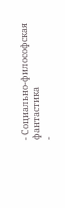- Социально-философская фантастика
-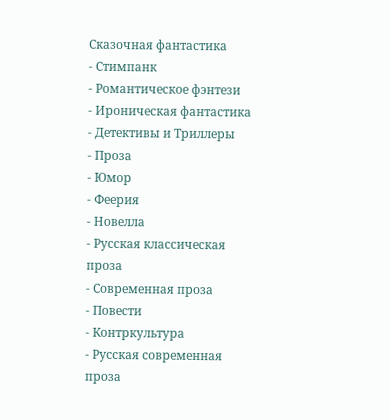Сказочная фантастика
- Стимпанк
- Романтическое фэнтези
- Ироническая фантастика
- Детективы и Триллеры
- Проза
- Юмор
- Феерия
- Новелла
- Русская классическая проза
- Современная проза
- Повести
- Контркультура
- Русская современная проза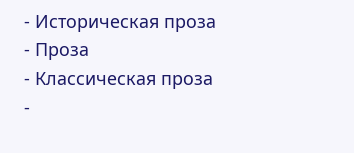- Историческая проза
- Проза
- Классическая проза
-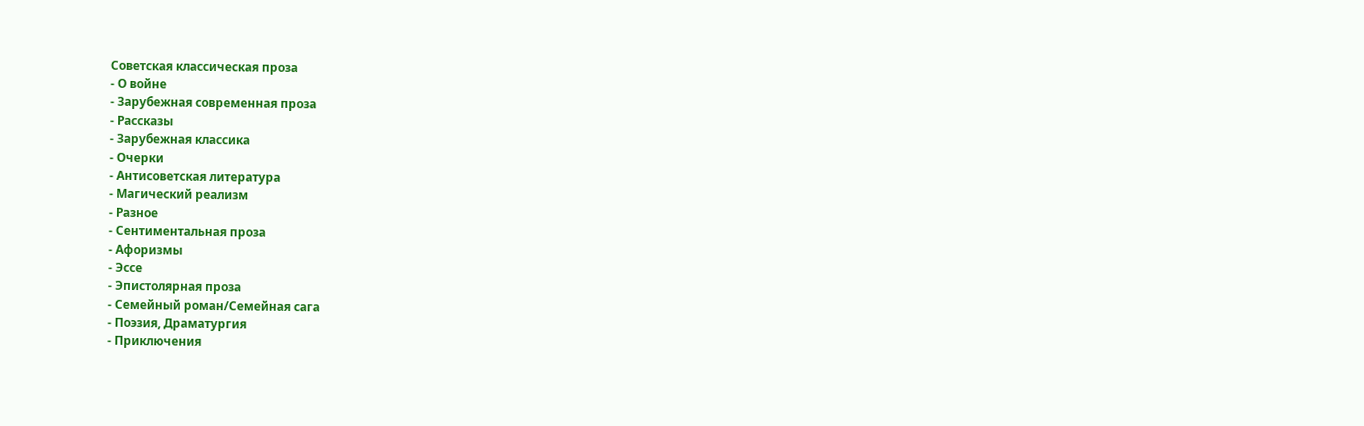Советская классическая проза
- О войне
- Зарубежная современная проза
- Рассказы
- Зарубежная классика
- Очерки
- Антисоветская литература
- Магический реализм
- Разное
- Сентиментальная проза
- Афоризмы
- Эссе
- Эпистолярная проза
- Семейный роман/Семейная сага
- Поэзия, Драматургия
- Приключения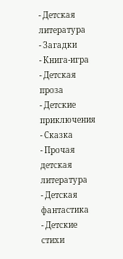- Детская литература
- Загадки
- Книга-игра
- Детская проза
- Детские приключения
- Сказка
- Прочая детская литература
- Детская фантастика
- Детские стихи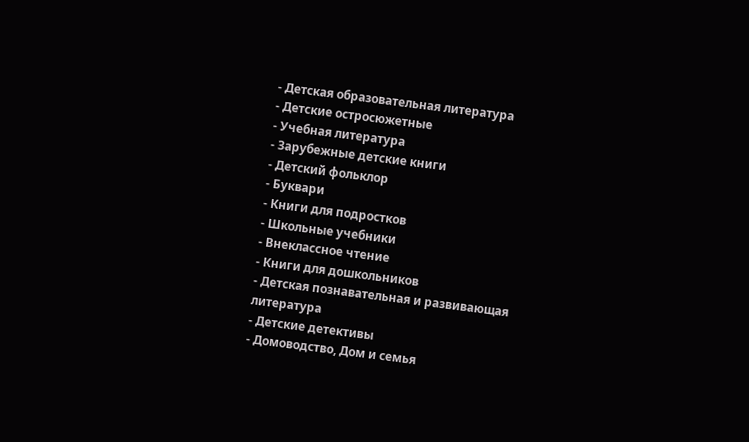- Детская образовательная литература
- Детские остросюжетные
- Учебная литература
- Зарубежные детские книги
- Детский фольклор
- Буквари
- Книги для подростков
- Школьные учебники
- Внеклассное чтение
- Книги для дошкольников
- Детская познавательная и развивающая литература
- Детские детективы
- Домоводство, Дом и семья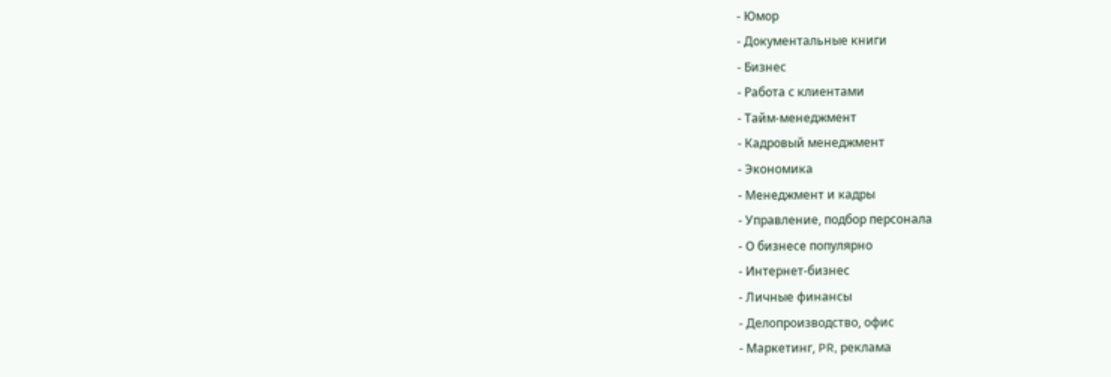- Юмор
- Документальные книги
- Бизнес
- Работа с клиентами
- Тайм-менеджмент
- Кадровый менеджмент
- Экономика
- Менеджмент и кадры
- Управление, подбор персонала
- О бизнесе популярно
- Интернет-бизнес
- Личные финансы
- Делопроизводство, офис
- Маркетинг, PR, реклама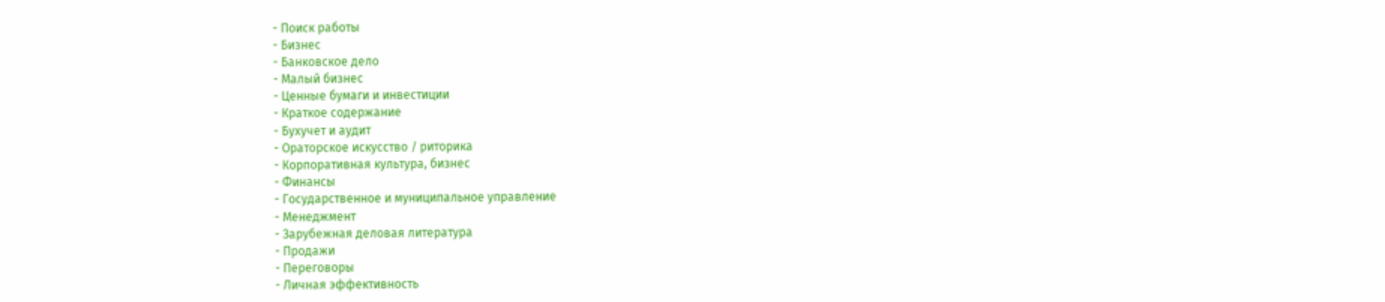- Поиск работы
- Бизнес
- Банковское дело
- Малый бизнес
- Ценные бумаги и инвестиции
- Краткое содержание
- Бухучет и аудит
- Ораторское искусство / риторика
- Корпоративная культура, бизнес
- Финансы
- Государственное и муниципальное управление
- Менеджмент
- Зарубежная деловая литература
- Продажи
- Переговоры
- Личная эффективность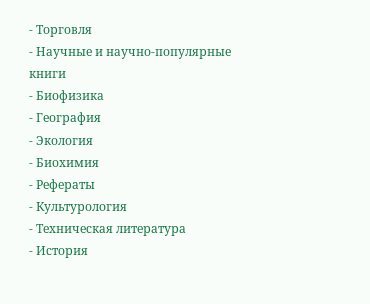- Торговля
- Научные и научно-популярные книги
- Биофизика
- География
- Экология
- Биохимия
- Рефераты
- Культурология
- Техническая литература
- История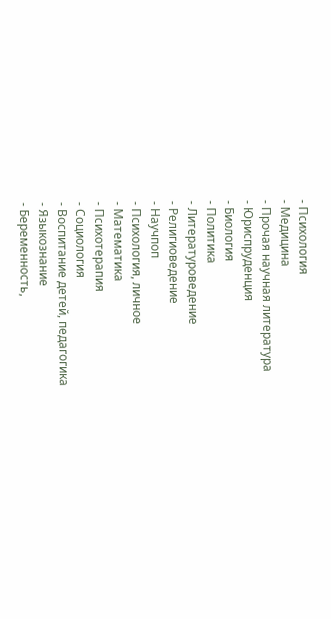- Психология
- Медицина
- Прочая научная литература
- Юриспруденция
- Биология
- Политика
- Литературоведение
- Религиоведение
- Научпоп
- Психология, личное
- Математика
- Психотерапия
- Социология
- Воспитание детей, педагогика
- Языкознание
- Беременность,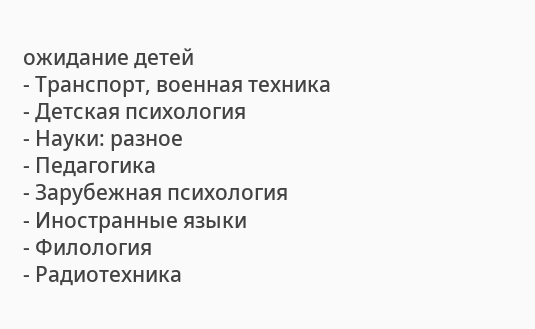ожидание детей
- Транспорт, военная техника
- Детская психология
- Науки: разное
- Педагогика
- Зарубежная психология
- Иностранные языки
- Филология
- Радиотехника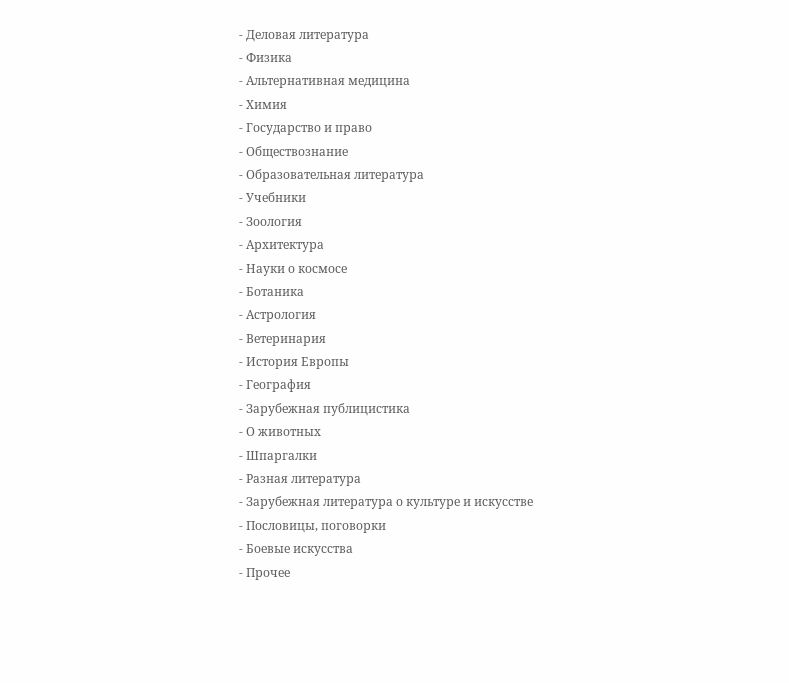- Деловая литература
- Физика
- Альтернативная медицина
- Химия
- Государство и право
- Обществознание
- Образовательная литература
- Учебники
- Зоология
- Архитектура
- Науки о космосе
- Ботаника
- Астрология
- Ветеринария
- История Европы
- География
- Зарубежная публицистика
- О животных
- Шпаргалки
- Разная литература
- Зарубежная литература о культуре и искусстве
- Пословицы, поговорки
- Боевые искусства
- Прочее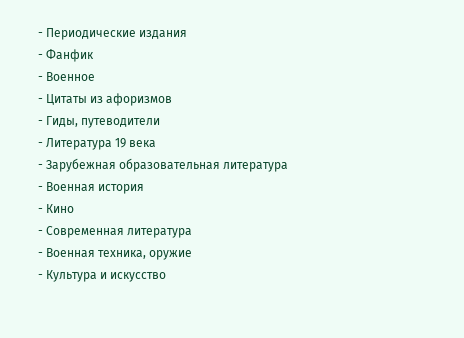- Периодические издания
- Фанфик
- Военное
- Цитаты из афоризмов
- Гиды, путеводители
- Литература 19 века
- Зарубежная образовательная литература
- Военная история
- Кино
- Современная литература
- Военная техника, оружие
- Культура и искусство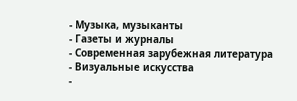- Музыка, музыканты
- Газеты и журналы
- Современная зарубежная литература
- Визуальные искусства
-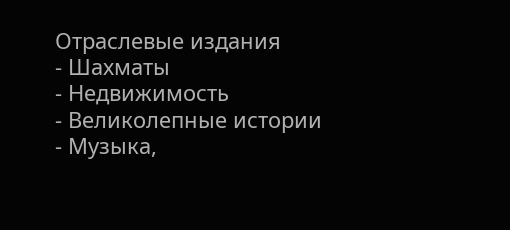Отраслевые издания
- Шахматы
- Недвижимость
- Великолепные истории
- Музыка,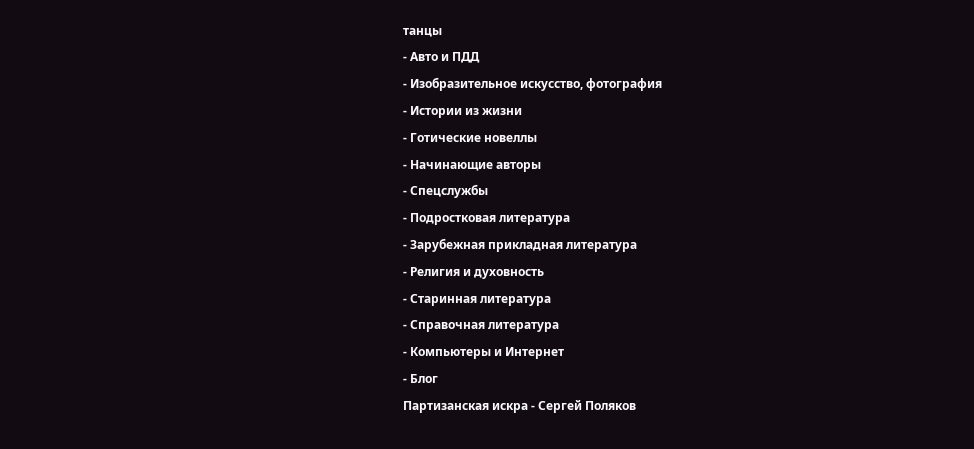танцы
- Авто и ПДД
- Изобразительное искусство, фотография
- Истории из жизни
- Готические новеллы
- Начинающие авторы
- Спецслужбы
- Подростковая литература
- Зарубежная прикладная литература
- Религия и духовность
- Старинная литература
- Справочная литература
- Компьютеры и Интернет
- Блог
Партизанская искра - Сергей Поляков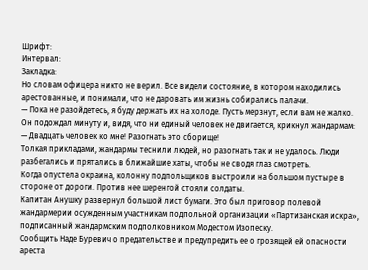Шрифт:
Интервал:
Закладка:
Но словам офицера никто не верил. Все видели состояние, в котором находились арестованные, и понимали, что не даровать им жизнь собирались палачи.
— Пока не разойдетесь, я буду держать их на холоде. Пусть мерзнут, если вам не жалко.
Он подождал минуту и, видя, что ни единый человек не двигается, крикнул жандармам:
— Двадцать человек ко мне! Разогнать это сборище!
Толкая прикладами, жандармы теснили людей, но разогнать так и не удалось. Люди разбегались и прятались в ближайшие хаты, чтобы не сводя глаз смотреть.
Когда опустела окраина, колонну подпольщиков выстроили на большом пустыре в стороне от дороги. Против нее шеренгой стояли солдаты.
Капитан Анушку развернул большой лист бумаги. Это был приговор полевой жандармерии осужденным участникам подпольной организации «Партизанская искра», подписанный жандармским подполковником Модестом Изопеску.
Сообщить Наде Буревич о предательстве и предупредить ее о грозящей ей опасности ареста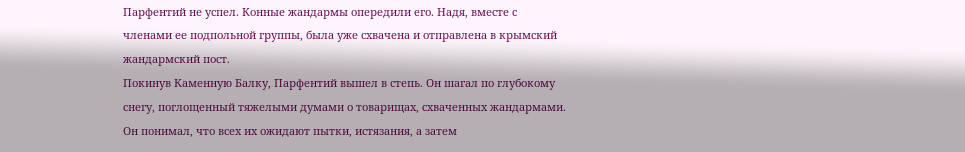Парфентий не успел. Конные жандармы опередили его. Надя, вместе с членами ее подпольной группы, была уже схвачена и отправлена в крымский жандармский пост.
Покинув Каменную Балку, Парфентий вышел в степь. Он шагал по глубокому снегу, поглощенный тяжелыми думами о товарищах, схваченных жандармами. Он понимал, что всех их ожидают пытки, истязания, а затем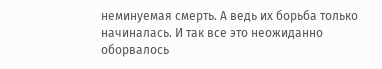неминуемая смерть. А ведь их борьба только начиналась. И так все это неожиданно оборвалось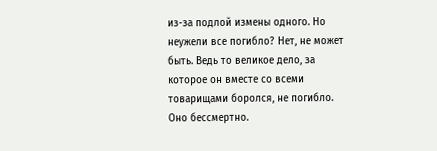из-за подлой измены одного. Но неужели все погибло? Нет, не может быть. Ведь то великое дело, за которое он вместе со всеми товарищами боролся, не погибло. Оно бессмертно.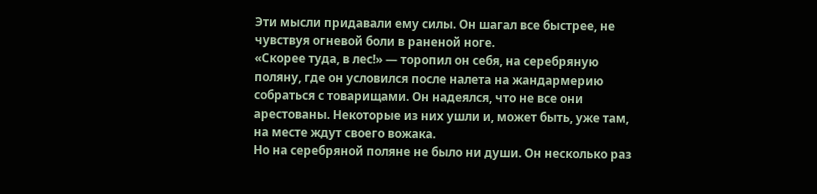Эти мысли придавали ему силы. Он шагал все быстрее, не чувствуя огневой боли в раненой ноге.
«Скорее туда, в лес!» — торопил он себя, на серебряную поляну, где он условился после налета на жандармерию собраться с товарищами. Он надеялся, что не все они арестованы. Некоторые из них ушли и, может быть, уже там, на месте ждут своего вожака.
Но на серебряной поляне не было ни души. Он несколько раз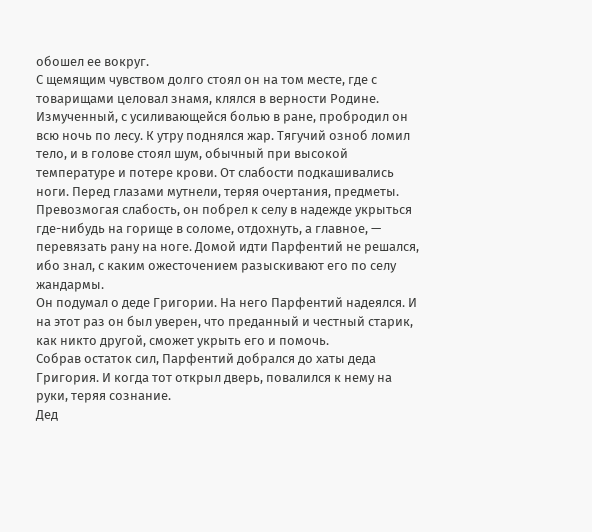обошел ее вокруг.
С щемящим чувством долго стоял он на том месте, где с товарищами целовал знамя, клялся в верности Родине.
Измученный, с усиливающейся болью в ране, пробродил он всю ночь по лесу. К утру поднялся жар. Тягучий озноб ломил тело, и в голове стоял шум, обычный при высокой температуре и потере крови. От слабости подкашивались ноги. Перед глазами мутнели, теряя очертания, предметы.
Превозмогая слабость, он побрел к селу в надежде укрыться где-нибудь на горище в соломе, отдохнуть, а главное, — перевязать рану на ноге. Домой идти Парфентий не решался, ибо знал, с каким ожесточением разыскивают его по селу жандармы.
Он подумал о деде Григории. На него Парфентий надеялся. И на этот раз он был уверен, что преданный и честный старик, как никто другой, сможет укрыть его и помочь.
Собрав остаток сил, Парфентий добрался до хаты деда Григория. И когда тот открыл дверь, повалился к нему на руки, теряя сознание.
Дед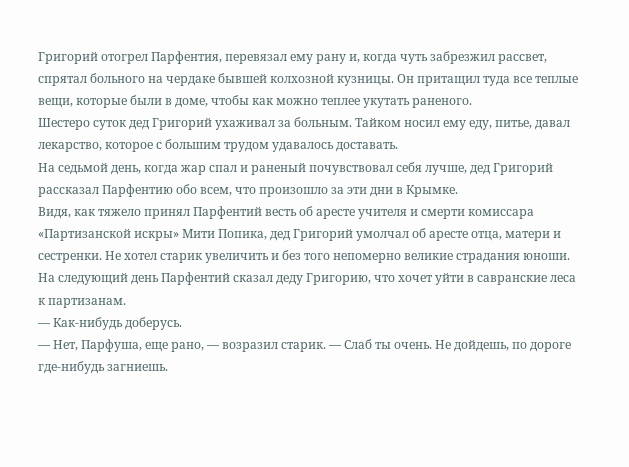Григорий отогрел Парфентия, перевязал ему рану и, когда чуть забрезжил рассвет, спрятал больного на чердаке бывшей колхозной кузницы. Он притащил туда все теплые вещи, которые были в доме, чтобы как можно теплее укутать раненого.
Шестеро суток дед Григорий ухаживал за больным. Тайком носил ему еду, питье, давал лекарство, которое с большим трудом удавалось доставать.
На седьмой день, когда жар спал и раненый почувствовал себя лучше, дед Григорий рассказал Парфентию обо всем, что произошло за эти дни в Крымке.
Видя, как тяжело принял Парфентий весть об аресте учителя и смерти комиссара «Партизанской искры» Мити Попика, дед Григорий умолчал об аресте отца, матери и сестренки. Не хотел старик увеличить и без того непомерно великие страдания юноши.
На следующий день Парфентий сказал деду Григорию, что хочет уйти в савранские леса к партизанам.
— Как-нибудь доберусь.
— Нет, Парфуша, еще рано, — возразил старик. — Слаб ты очень. Не дойдешь, по дороге где-нибудь загниешь.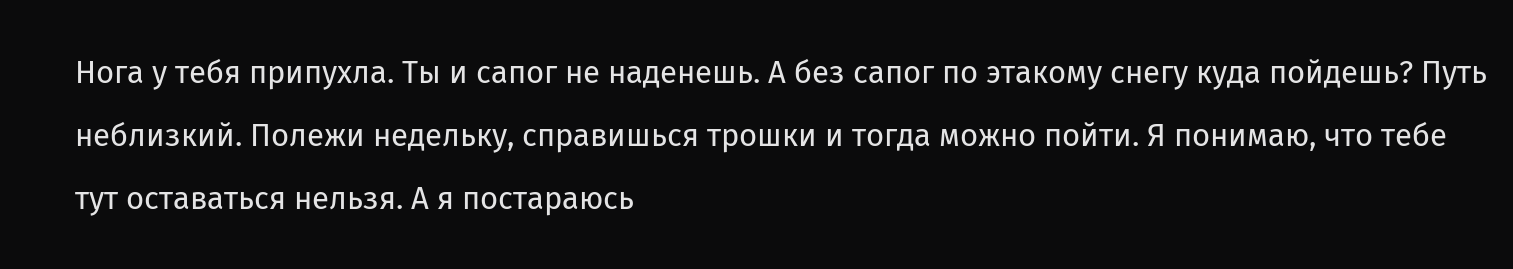Нога у тебя припухла. Ты и сапог не наденешь. А без сапог по этакому снегу куда пойдешь? Путь неблизкий. Полежи недельку, справишься трошки и тогда можно пойти. Я понимаю, что тебе тут оставаться нельзя. А я постараюсь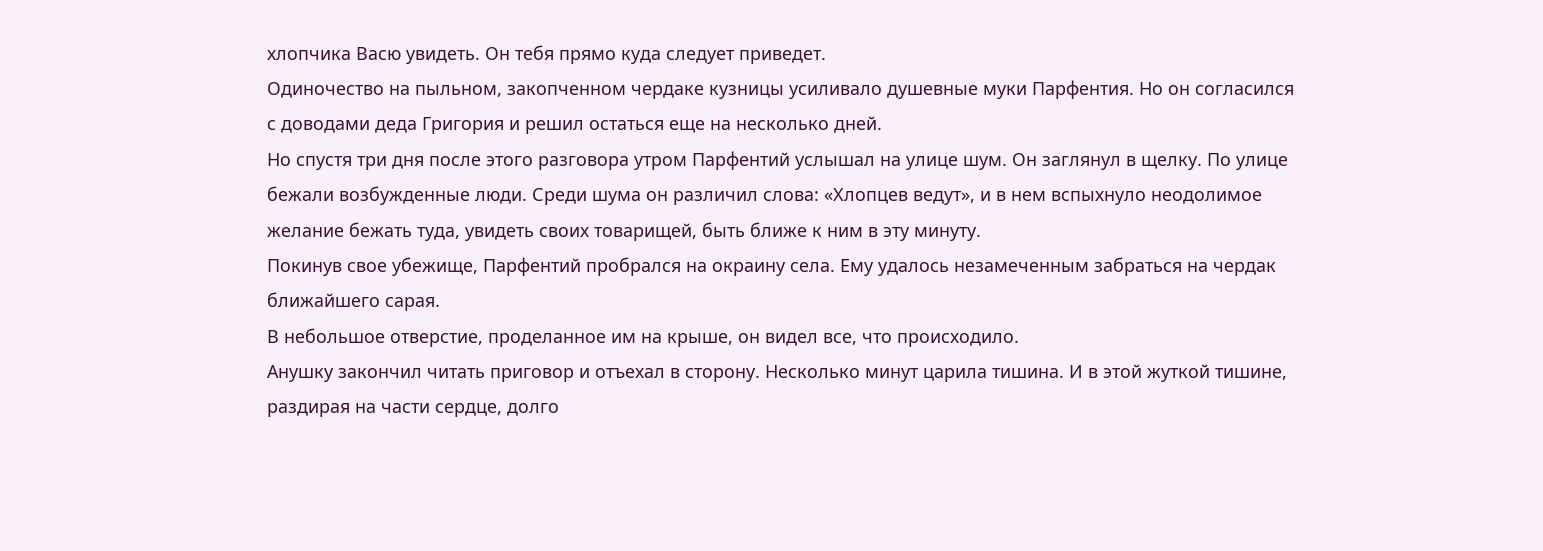хлопчика Васю увидеть. Он тебя прямо куда следует приведет.
Одиночество на пыльном, закопченном чердаке кузницы усиливало душевные муки Парфентия. Но он согласился с доводами деда Григория и решил остаться еще на несколько дней.
Но спустя три дня после этого разговора утром Парфентий услышал на улице шум. Он заглянул в щелку. По улице бежали возбужденные люди. Среди шума он различил слова: «Хлопцев ведут», и в нем вспыхнуло неодолимое желание бежать туда, увидеть своих товарищей, быть ближе к ним в эту минуту.
Покинув свое убежище, Парфентий пробрался на окраину села. Ему удалось незамеченным забраться на чердак ближайшего сарая.
В небольшое отверстие, проделанное им на крыше, он видел все, что происходило.
Анушку закончил читать приговор и отъехал в сторону. Несколько минут царила тишина. И в этой жуткой тишине, раздирая на части сердце, долго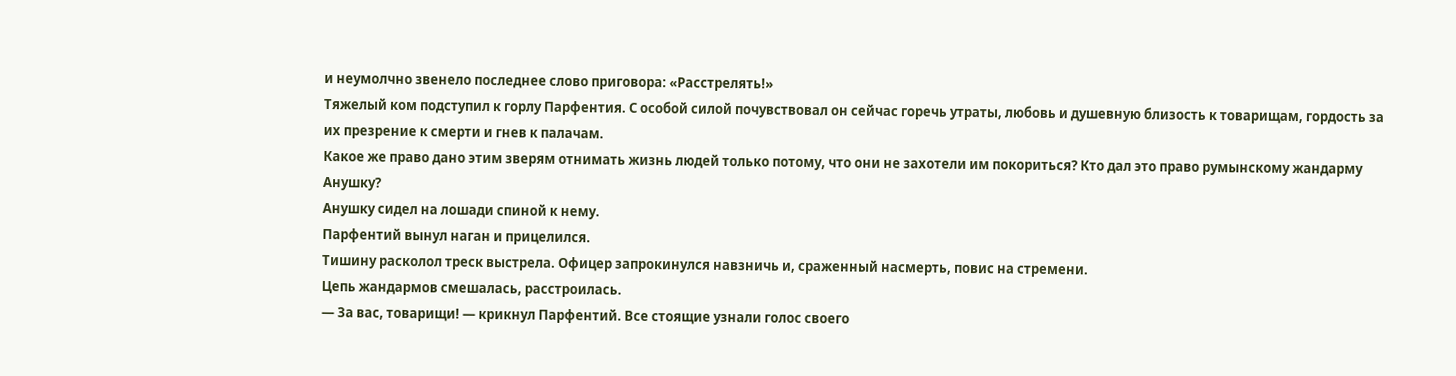и неумолчно звенело последнее слово приговора: «Расстрелять!»
Тяжелый ком подступил к горлу Парфентия. С особой силой почувствовал он сейчас горечь утраты, любовь и душевную близость к товарищам, гордость за их презрение к смерти и гнев к палачам.
Какое же право дано этим зверям отнимать жизнь людей только потому, что они не захотели им покориться? Кто дал это право румынскому жандарму Анушку?
Анушку сидел на лошади спиной к нему.
Парфентий вынул наган и прицелился.
Тишину расколол треск выстрела. Офицер запрокинулся навзничь и, сраженный насмерть, повис на стремени.
Цепь жандармов смешалась, расстроилась.
— За вас, товарищи! — крикнул Парфентий. Все стоящие узнали голос своего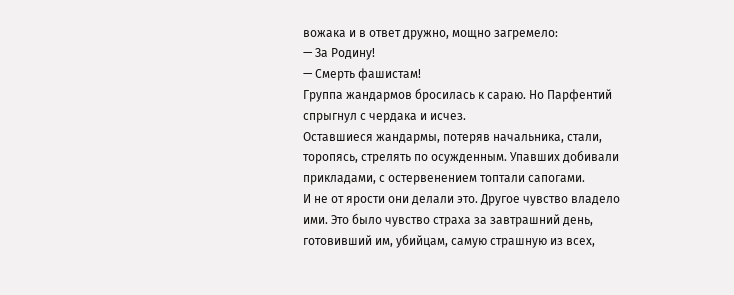вожака и в ответ дружно, мощно загремело:
— За Родину!
— Смерть фашистам!
Группа жандармов бросилась к сараю. Но Парфентий спрыгнул с чердака и исчез.
Оставшиеся жандармы, потеряв начальника, стали, торопясь, стрелять по осужденным. Упавших добивали прикладами, с остервенением топтали сапогами.
И не от ярости они делали это. Другое чувство владело ими. Это было чувство страха за завтрашний день, готовивший им, убийцам, самую страшную из всех,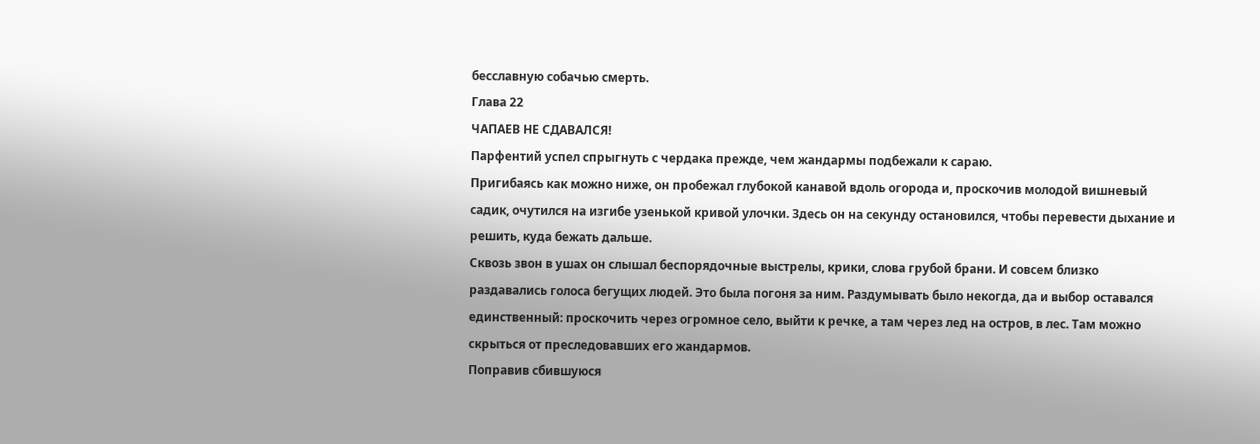бесславную собачью смерть.
Глава 22
ЧАПАЕВ НЕ СДАВАЛСЯ!
Парфентий успел спрыгнуть с чердака прежде, чем жандармы подбежали к сараю.
Пригибаясь как можно ниже, он пробежал глубокой канавой вдоль огорода и, проскочив молодой вишневый садик, очутился на изгибе узенькой кривой улочки. Здесь он на секунду остановился, чтобы перевести дыхание и решить, куда бежать дальше.
Сквозь звон в ушах он слышал беспорядочные выстрелы, крики, слова грубой брани. И совсем близко раздавались голоса бегущих людей. Это была погоня за ним. Раздумывать было некогда, да и выбор оставался единственный: проскочить через огромное село, выйти к речке, а там через лед на остров, в лес. Там можно скрыться от преследовавших его жандармов.
Поправив сбившуюся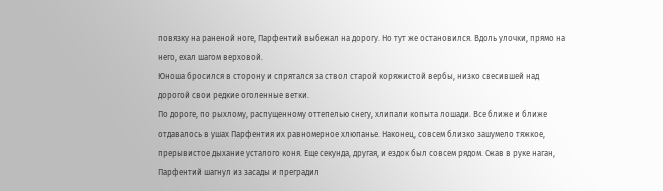повязку на раненой ноге, Парфентий выбежал на дорогу. Но тут же остановился. Вдоль улочки, прямо на него, ехал шагом верховой.
Юноша бросился в сторону и спрятался за ствол старой коряжистой вербы, низко свесившей над дорогой свои редкие оголенные ветки.
По дороге, по рыхлому, распущенному оттепелью снегу, хлипали копыта лошади. Все ближе и ближе отдавалось в ушах Парфентия их равномерное хлюпанье. Наконец, совсем близко зашумело тяжкое, прерывистое дыхание усталого коня. Еще секунда, другая, и ездок был совсем рядом. Сжав в руке наган, Парфентий шагнул из засады и преградил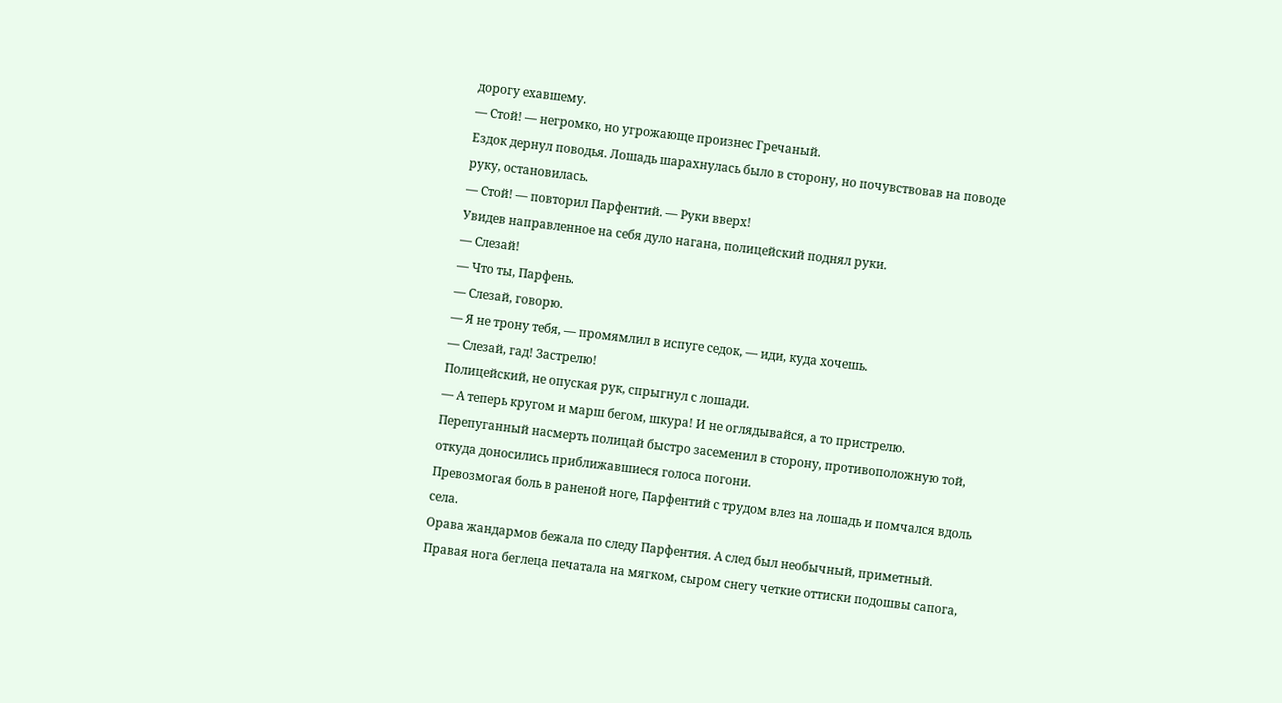дорогу ехавшему.
— Стой! — негромко, но угрожающе произнес Гречаный.
Ездок дернул поводья. Лошадь шарахнулась было в сторону, но почувствовав на поводе руку, остановилась.
— Стой! — повторил Парфентий. — Руки вверх!
Увидев направленное на себя дуло нагана, полицейский поднял руки.
— Слезай!
— Что ты, Парфень.
— Слезай, говорю.
— Я не трону тебя, — промямлил в испуге седок, — иди, куда хочешь.
— Слезай, гад! Застрелю!
Полицейский, не опуская рук, спрыгнул с лошади.
— А теперь кругом и марш бегом, шкура! И не оглядывайся, а то пристрелю.
Перепуганный насмерть полицай быстро засеменил в сторону, противоположную той, откуда доносились приближавшиеся голоса погони.
Превозмогая боль в раненой ноге, Парфентий с трудом влез на лошадь и помчался вдоль села.
Орава жандармов бежала по следу Парфентия. А след был необычный, приметный. Правая нога беглеца печатала на мягком, сыром снегу четкие оттиски подошвы сапога,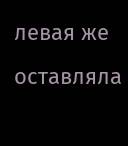левая же оставляла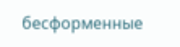бесформенные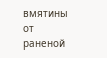вмятины от раненой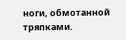ноги, обмотанной тряпками.